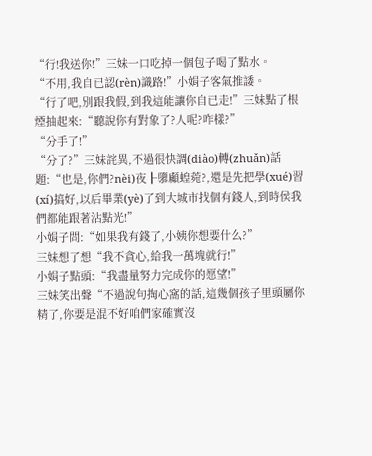“行!我送你!”三妹一口吃掉一個包子喝了點水。
“不用,我自已認(rèn)識路!”小娟子客氣推諉。
“行了吧,別跟我假,到我這能讓你自已走!”三妹點了根煙抽起來:“聽說你有對象了?人呢?咋樣?”
“分手了!”
“分了?”三妹詫異,不過很快調(diào)轉(zhuǎn)話題:“也是,你們?nèi)夜┠隳顣蝗菀?,還是先把學(xué)習(xí)搞好,以后畢業(yè)了到大城市找個有錢人,到時侯我們都能跟著沾點光!”
小娟子問:“如果我有錢了,小姨你想要什么?”
三妹想了想“我不貪心,給我一萬塊就行!”
小娟子點頭:“我盡量努力完成你的愿望!”
三妹笑出聲“不過說句掏心窩的話,這幾個孩子里頭屬你精了,你要是混不好咱們家確實沒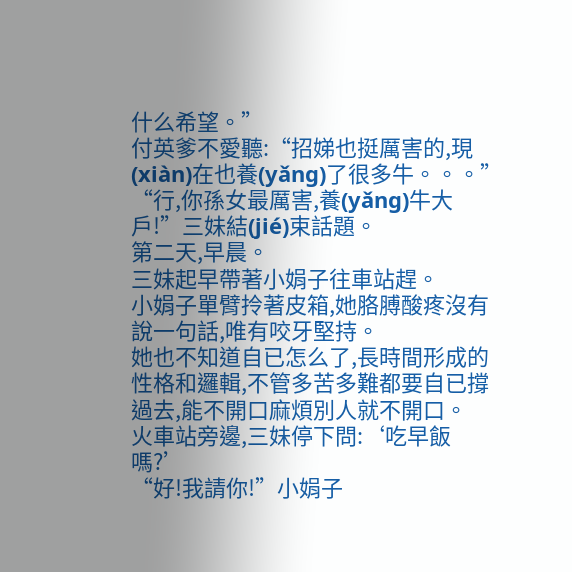什么希望。”
付英爹不愛聽:“招娣也挺厲害的,現(xiàn)在也養(yǎng)了很多牛。。。”
“行,你孫女最厲害,養(yǎng)牛大戶!”三妹結(jié)束話題。
第二天,早晨。
三妹起早帶著小娟子往車站趕。
小娟子單臂拎著皮箱,她胳膊酸疼沒有說一句話,唯有咬牙堅持。
她也不知道自已怎么了,長時間形成的性格和邏輯,不管多苦多難都要自已撐過去,能不開口麻煩別人就不開口。
火車站旁邊,三妹停下問:‘吃早飯嗎?’
“好!我請你!”小娟子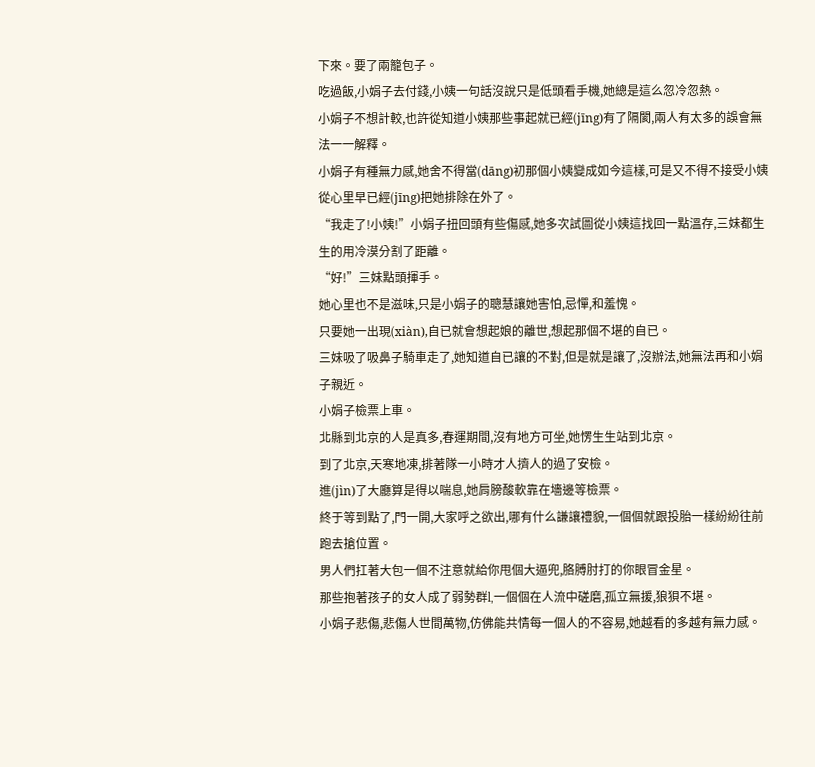下來。要了兩籠包子。
吃過飯,小娟子去付錢,小姨一句話沒說只是低頭看手機,她總是這么忽冷忽熱。
小娟子不想計較,也許從知道小姨那些事起就已經(jīng)有了隔閡,兩人有太多的誤會無法一一解釋。
小娟子有種無力感,她舍不得當(dāng)初那個小姨變成如今這樣,可是又不得不接受小姨從心里早已經(jīng)把她排除在外了。
“我走了!小姨!”小娟子扭回頭有些傷感,她多次試圖從小姨這找回一點溫存,三妹都生生的用冷漠分割了距離。
“好!”三妹點頭揮手。
她心里也不是滋味,只是小娟子的聰慧讓她害怕,忌憚,和羞愧。
只要她一出現(xiàn),自已就會想起娘的離世,想起那個不堪的自已。
三妹吸了吸鼻子騎車走了,她知道自已讓的不對,但是就是讓了,沒辦法,她無法再和小娟子親近。
小娟子檢票上車。
北縣到北京的人是真多,春運期間,沒有地方可坐,她愣生生站到北京。
到了北京,天寒地凍,排著隊一小時才人擠人的過了安檢。
進(jìn)了大廳算是得以喘息,她肩膀酸軟靠在墻邊等檢票。
終于等到點了,門一開,大家呼之欲出,哪有什么謙讓禮貌,一個個就跟投胎一樣紛紛往前跑去搶位置。
男人們扛著大包一個不注意就給你甩個大逼兜,胳膊肘打的你眼冒金星。
那些抱著孩子的女人成了弱勢群l,一個個在人流中磋磨,孤立無援,狼狽不堪。
小娟子悲傷,悲傷人世間萬物,仿佛能共情每一個人的不容易,她越看的多越有無力感。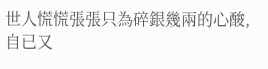世人慌慌張張只為碎銀幾兩的心酸,自已又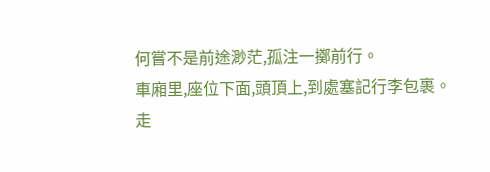何嘗不是前途渺茫,孤注一擲前行。
車廂里,座位下面,頭頂上,到處塞記行李包裹。
走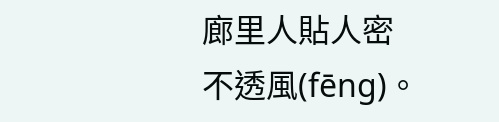廊里人貼人密不透風(fēng)。